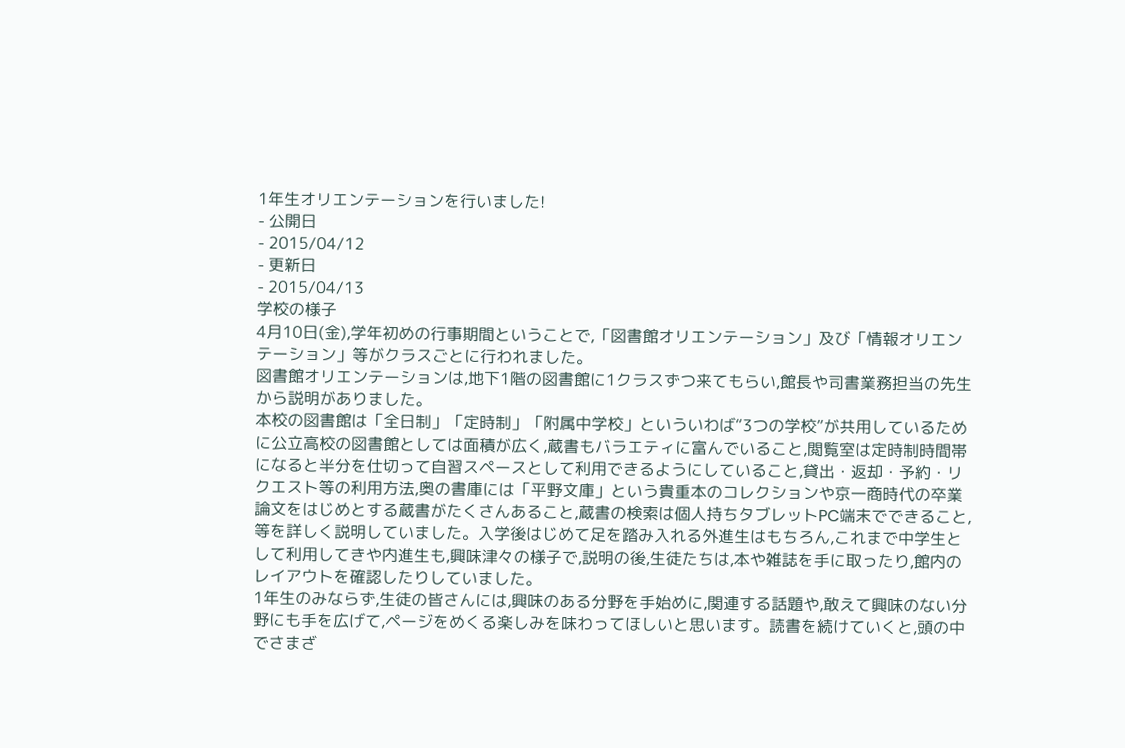1年生オリエンテーションを行いました!
- 公開日
- 2015/04/12
- 更新日
- 2015/04/13
学校の様子
4月10日(金),学年初めの行事期間ということで,「図書館オリエンテーション」及び「情報オリエンテーション」等がクラスごとに行われました。
図書館オリエンテーションは,地下1階の図書館に1クラスずつ来てもらい,館長や司書業務担当の先生から説明がありました。
本校の図書館は「全日制」「定時制」「附属中学校」といういわば“3つの学校”が共用しているために公立高校の図書館としては面積が広く,蔵書もバラエティに富んでいること,閲覧室は定時制時間帯になると半分を仕切って自習スペースとして利用できるようにしていること,貸出・返却・予約・リクエスト等の利用方法,奥の書庫には「平野文庫」という貴重本のコレクションや京一商時代の卒業論文をはじめとする蔵書がたくさんあること,蔵書の検索は個人持ちタブレットPC端末でできること,等を詳しく説明していました。入学後はじめて足を踏み入れる外進生はもちろん,これまで中学生として利用してきや内進生も,興味津々の様子で,説明の後,生徒たちは,本や雑誌を手に取ったり,館内のレイアウトを確認したりしていました。
1年生のみならず,生徒の皆さんには,興味のある分野を手始めに,関連する話題や,敢えて興味のない分野にも手を広げて,ページをめくる楽しみを味わってほしいと思います。読書を続けていくと,頭の中でさまざ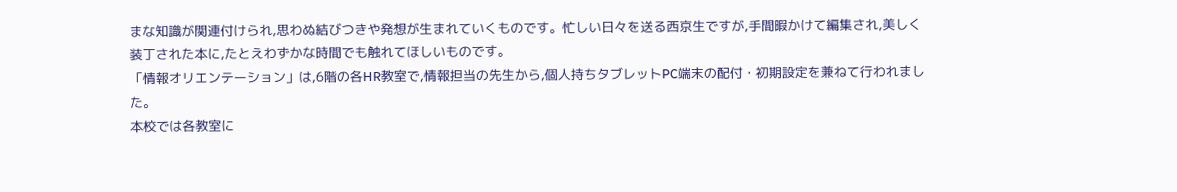まな知識が関連付けられ,思わぬ結びつきや発想が生まれていくものです。忙しい日々を送る西京生ですが,手間暇かけて編集され,美しく装丁された本に,たとえわずかな時間でも触れてほしいものです。
「情報オリエンテーション」は,6階の各HR教室で,情報担当の先生から,個人持ちタブレットPC端末の配付・初期設定を兼ねて行われました。
本校では各教室に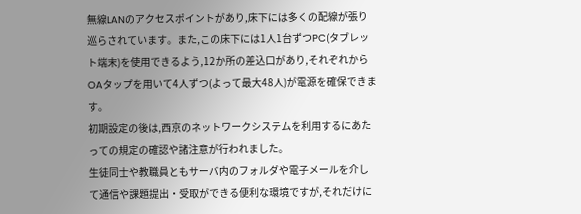無線LANのアクセスポイントがあり,床下には多くの配線が張り巡らされています。また,この床下には1人1台ずつPC(タブレット端末)を使用できるよう,12か所の差込口があり,それぞれからOAタップを用いて4人ずつ(よって最大48人)が電源を確保できます。
初期設定の後は,西京のネットワークシステムを利用するにあたっての規定の確認や諸注意が行われました。
生徒同士や教職員ともサーバ内のフォルダや電子メールを介して通信や課題提出・受取ができる便利な環境ですが,それだけに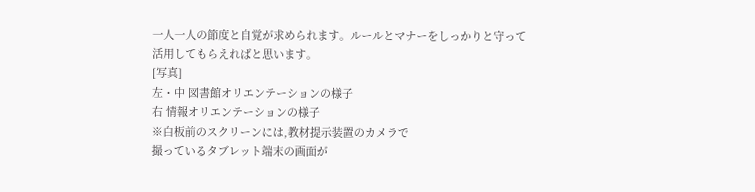一人一人の節度と自覚が求められます。ルールとマナーをしっかりと守って活用してもらえればと思います。
[写真]
左・中 図書館オリエンテーションの様子
右 情報オリエンテーションの様子
※白板前のスクリーンには,教材提示装置のカメラで
撮っているタブレット端末の画面が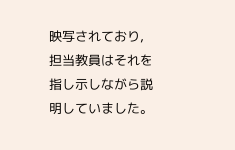映写されており,
担当教員はそれを指し示しながら説明していました。